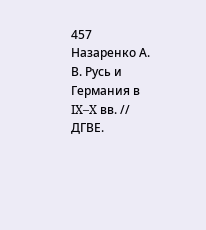457
Назаренко А. В. Русь и Германия в IX–X вв. // ДГВЕ.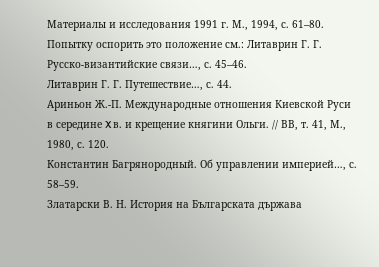Материалы и исследования 1991 г. М., 1994, с. 61–80.
Попытку оспорить это положение см.: Литаврин Г. Г. Русско-византийские связи…, с. 45–46.
Литаврин Г. Г. Путешествие…, с. 44.
Ариньон Ж.-П. Международные отношения Киевской Руси в середине X в. и крещение княгини Ольги. // ВВ, т. 41, М., 1980, с. 120.
Константин Багрянородный. Об управлении империей…, с. 58–59.
Златарски В. Н. История на Българската държава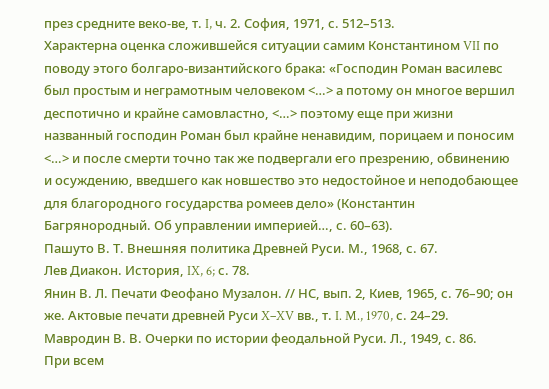през средните веко-ве, т. I, ч. 2. София, 1971, с. 512–513.
Характерна оценка сложившейся ситуации самим Константином VII по поводу этого болгаро-византийского брака: «Господин Роман василевс был простым и неграмотным человеком <…> а потому он многое вершил деспотично и крайне самовластно, <…> поэтому еще при жизни названный господин Роман был крайне ненавидим, порицаем и поносим <…> и после смерти точно так же подвергали его презрению, обвинению и осуждению, введшего как новшество это недостойное и неподобающее для благородного государства ромеев дело» (Константин Багрянородный. Об управлении империей…, с. 60–63).
Пашуто В. Т. Внешняя политика Древней Руси. М., 1968, с. 67.
Лев Диакон. История, IX, 6; с. 78.
Янин В. Л. Печати Феофано Музалон. // НС, вып. 2, Киев, 1965, с. 76–90; он же. Актовые печати древней Руси X–XV вв., т. I. M., 1970, с. 24–29.
Мавродин В. В. Очерки по истории феодальной Руси. Л., 1949, с. 86.
При всем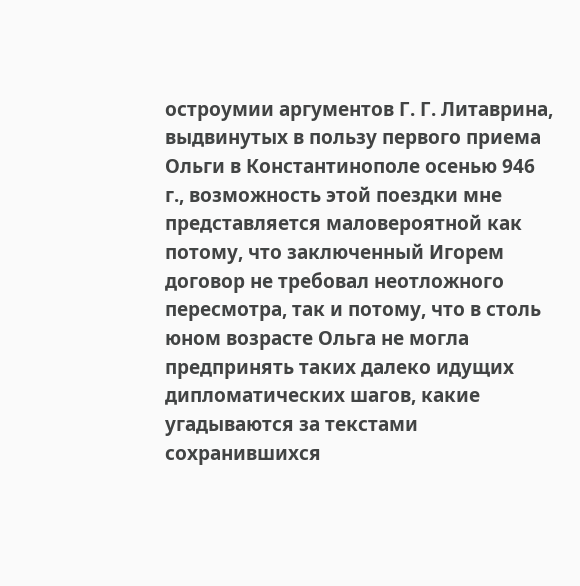остроумии аргументов Г. Г. Литаврина, выдвинутых в пользу первого приема Ольги в Константинополе осенью 946 г., возможность этой поездки мне представляется маловероятной как потому, что заключенный Игорем договор не требовал неотложного пересмотра, так и потому, что в столь юном возрасте Ольга не могла предпринять таких далеко идущих дипломатических шагов, какие угадываются за текстами сохранившихся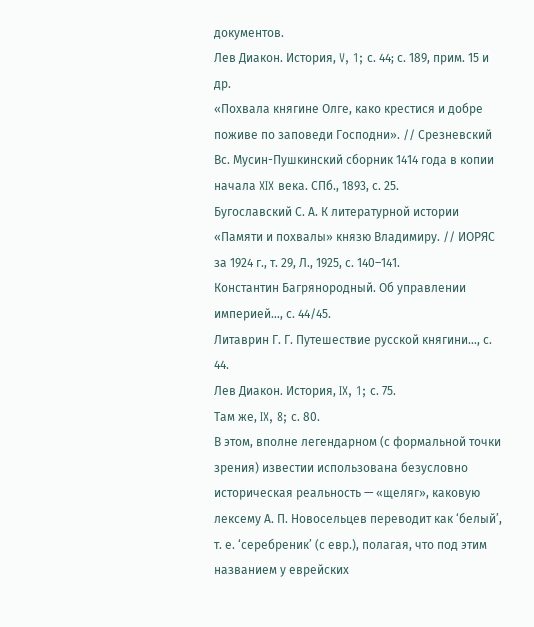документов.
Лев Диакон. История, V, 1; с. 44; с. 189, прим. 15 и др.
«Похвала княгине Олге, како крестися и добре поживе по заповеди Господни». // Срезневский Вс. Мусин-Пушкинский сборник 1414 года в копии начала XIX века. СПб., 1893, с. 25.
Бугославский С. А. К литературной истории «Памяти и похвалы» князю Владимиру. // ИОРЯС за 1924 г., т. 29, Л., 1925, с. 140–141.
Константин Багрянородный. Об управлении империей…, с. 44/45.
Литаврин Г. Г. Путешествие русской княгини…, с. 44.
Лев Диакон. История, IX, 1; с. 75.
Там же, IX, 8; с. 80.
В этом, вполне легендарном (с формальной точки зрения) известии использована безусловно историческая реальность — «щеляг», каковую лексему А. П. Новосельцев переводит как ‘белый’, т. е. ‘серебреник’ (с евр.), полагая, что под этим названием у еврейских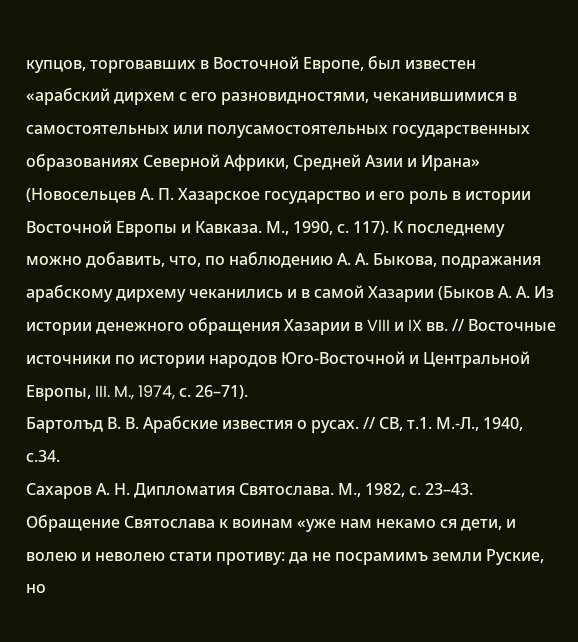купцов, торговавших в Восточной Европе, был известен «арабский дирхем с его разновидностями, чеканившимися в самостоятельных или полусамостоятельных государственных образованиях Северной Африки, Средней Азии и Ирана» (Новосельцев А. П. Хазарское государство и его роль в истории Восточной Европы и Кавказа. М., 1990, с. 117). К последнему можно добавить, что, по наблюдению А. А. Быкова, подражания арабскому дирхему чеканились и в самой Хазарии (Быков А. А. Из истории денежного обращения Хазарии в VIII и IX вв. // Восточные источники по истории народов Юго-Восточной и Центральной Европы, III. M., 1974, с. 26–71).
Бартолъд В. В. Арабские известия о русах. // СВ, т.1. М.-Л., 1940, с.34.
Сахаров А. Н. Дипломатия Святослава. М., 1982, с. 23–43.
Обращение Святослава к воинам «уже нам некамо ся дети, и волею и неволею стати противу: да не посрамимъ земли Руские, но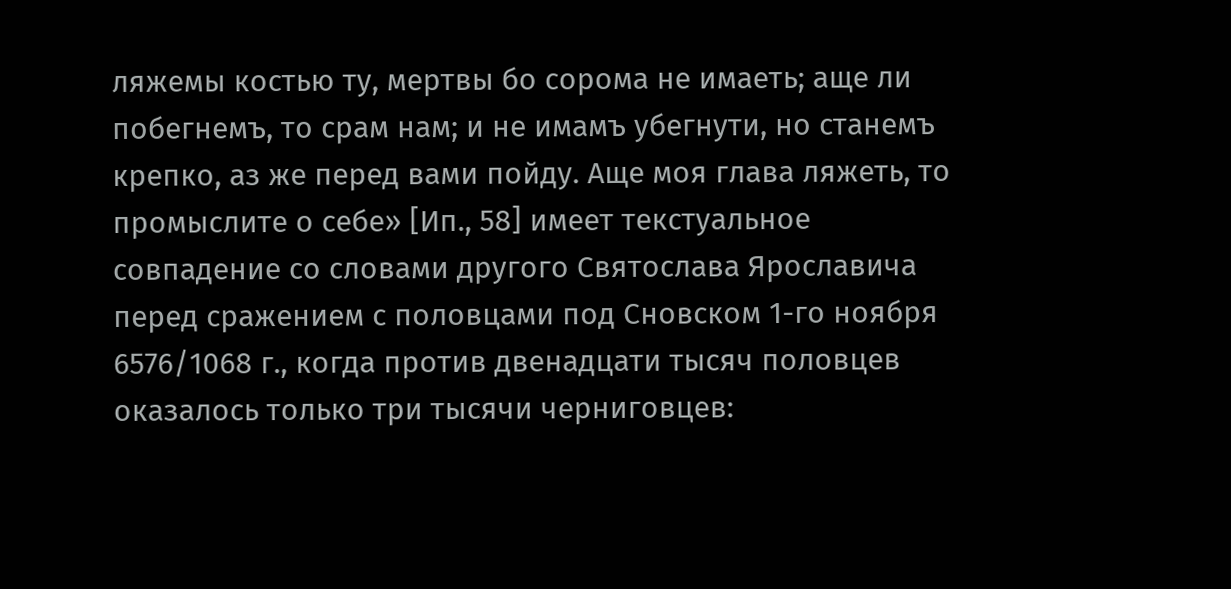ляжемы костью ту, мертвы бо сорома не имаеть; аще ли побегнемъ, то срам нам; и не имамъ убегнути, но станемъ крепко, аз же перед вами пойду. Аще моя глава ляжеть, то промыслите о себе» [Ип., 58] имеет текстуальное совпадение со словами другого Святослава Ярославича перед сражением с половцами под Сновском 1-го ноября 6576/1068 г., когда против двенадцати тысяч половцев оказалось только три тысячи черниговцев: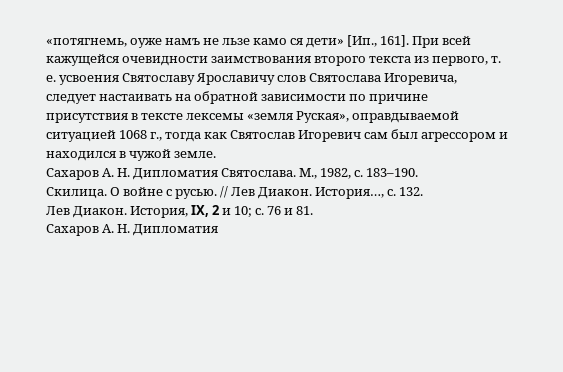«потягнемь, оуже намъ не льзе камо ся дети» [Ип., 161]. При всей кажущейся очевидности заимствования второго текста из первого, т. е. усвоения Святославу Ярославичу слов Святослава Игоревича, следует настаивать на обратной зависимости по причине присутствия в тексте лексемы «земля Руская», оправдываемой ситуацией 1068 г., тогда как Святослав Игоревич сам был агрессором и находился в чужой земле.
Сахаров А. Н. Дипломатия Святослава. М., 1982, с. 183–190.
Скилица. О войне с русью. // Лев Диакон. История…, с. 132.
Лев Диакон. История, IX, 2 и 10; с. 76 и 81.
Сахаров А. Н. Дипломатия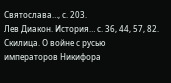Святослава…, с. 203.
Лев Диакон. История… с. 36, 44, 57, 82.
Скилица. О войне с русью императоров Никифора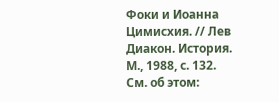Фоки и Иоанна Цимисхия. // Лев Диакон. История. М., 1988, с. 132.
См. об этом: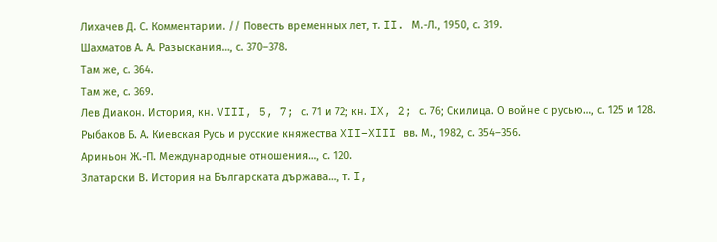Лихачев Д. С. Комментарии. // Повесть временных лет, т. II. М.-Л., 1950, с. 319.
Шахматов А. А. Разыскания…, с. 370–378.
Там же, с. 364.
Там же, с. 369.
Лев Диакон. История, кн. VIII, 5, 7; с. 71 и 72; кн. IX, 2; с. 76; Скилица. О войне с русью…, с. 125 и 128.
Рыбаков Б. А. Киевская Русь и русские княжества XII–XIII вв. М., 1982, с. 354–356.
Ариньон Ж.-П. Международные отношения…, с. 120.
Златарски В. История на Българската държава…, т. I,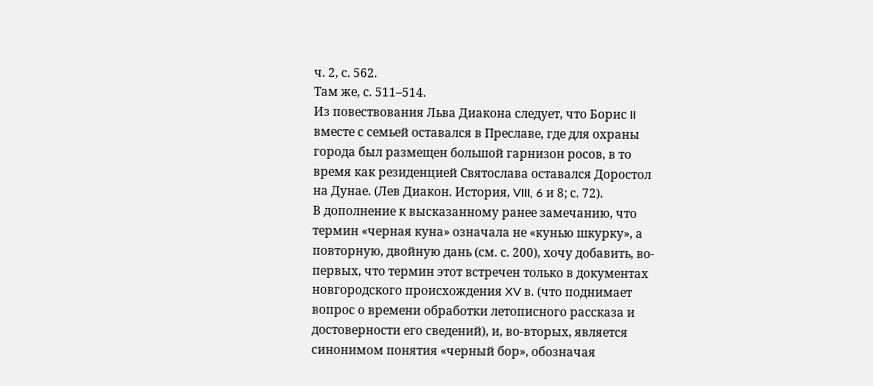ч. 2, с. 562.
Там же, с. 511–514.
Из повествования Льва Диакона следует, что Борис II вместе с семьей оставался в Преславе, где для охраны города был размещен большой гарнизон росов, в то время как резиденцией Святослава оставался Доростол на Дунае. (Лев Диакон. История, VIII, 6 и 8; с. 72).
В дополнение к высказанному ранее замечанию, что термин «черная куна» означала не «кунью шкурку», а повторную, двойную дань (см. с. 200), хочу добавить, во-первых, что термин этот встречен только в документах новгородского происхождения XV в. (что поднимает вопрос о времени обработки летописного рассказа и достоверности его сведений), и, во-вторых, является синонимом понятия «черный бор», обозначая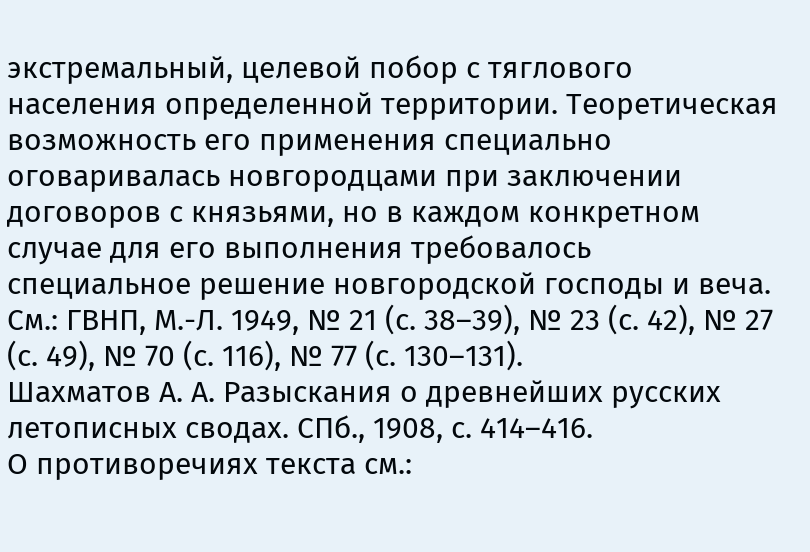экстремальный, целевой побор с тяглового населения определенной территории. Теоретическая возможность его применения специально оговаривалась новгородцами при заключении договоров с князьями, но в каждом конкретном случае для его выполнения требовалось специальное решение новгородской господы и веча. См.: ГВНП, М.-Л. 1949, № 21 (с. 38–39), № 23 (с. 42), № 27 (с. 49), № 70 (с. 116), № 77 (с. 130–131).
Шахматов А. А. Разыскания о древнейших русских летописных сводах. СПб., 1908, с. 414–416.
О противоречиях текста см.: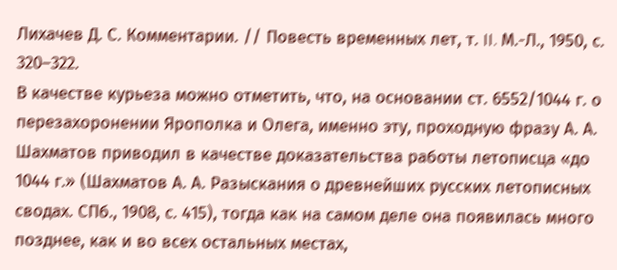Лихачев Д. С. Комментарии. // Повесть временных лет, т. II. М.-Л., 1950, с. 320–322.
В качестве курьеза можно отметить, что, на основании ст. 6552/1044 г. о перезахоронении Ярополка и Олега, именно эту, проходную фразу А. А. Шахматов приводил в качестве доказательства работы летописца «до 1044 г.» (Шахматов А. А. Разыскания о древнейших русских летописных сводах. СПб., 1908, с. 415), тогда как на самом деле она появилась много позднее, как и во всех остальных местах,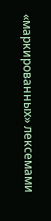«маркированных» лексемами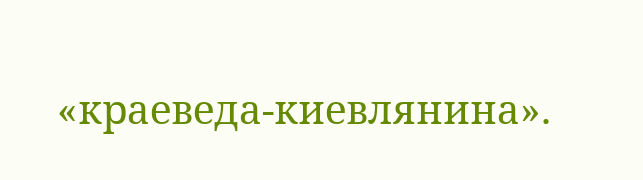«краеведа-киевлянина».